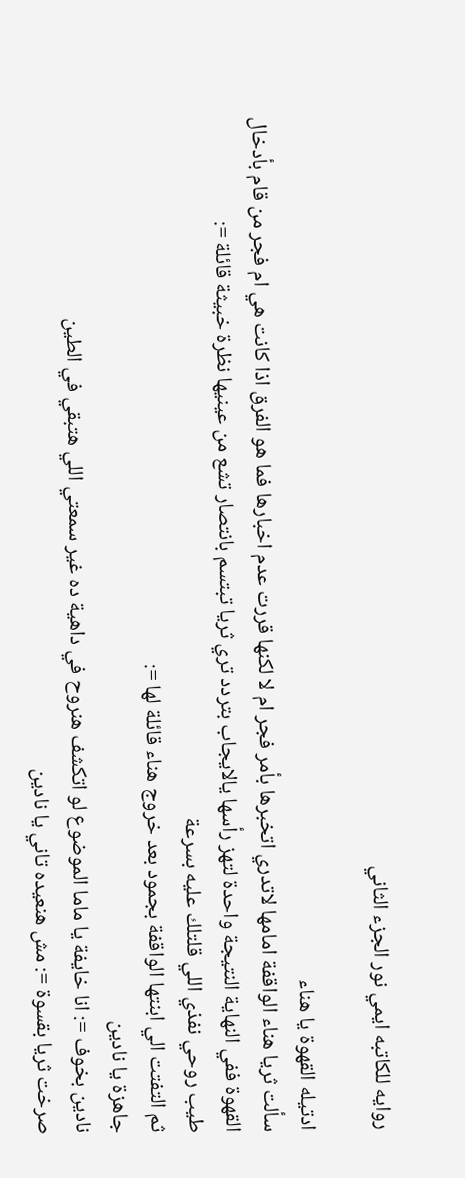روايه للكاتبه ايمي نور الجزء الثاني

ادتيله القهوة يا هناء
سألت ثريا هناء الواقفة امامها لاتدري اتخبرها بأمر فجر ام لا لكنها قررت عدم اخبارها فما هو الفرق اذا كانت هي ام فجر من قام بأدخال القهوة ففي النهاية النتيجة واحدة لتهز رأسها يالايجاب بتردد تري ثريا تبتسم بانتصار تشع من عينيها نظرة خبيثة قائلة =:
طيب روحي نفذي اللي قلتلك عليه بسرعة
ثم التفتت الي ابنتها الواقفة بجمود بعد خروج هناء قائلة لها =:
جاهزة يا نادين
نادين بخوف =: انا خايفة يا ماما الموضوع لو اتكشف هنروح في داهية ده غير سمعتي اللي هتبقي في الطين
صرخت ثريا بقسوة =: مش هنعيده تاني يا نادين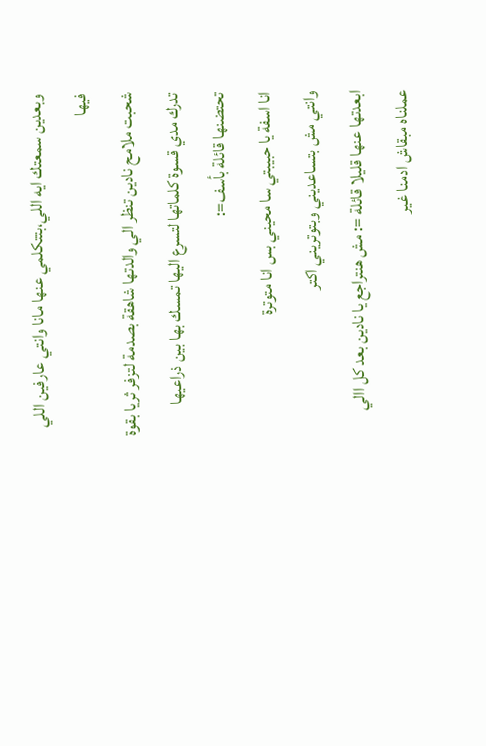وبعدين سمعتك ايه اللي،بتتكلمي عنها مانا وانتي عارفين اللي فيها
شحبت ملامح نادين تنظر الي والدتها شاهقة بصدمة لتزفر ثريا بقوة تدرك مدي قسوة كلماتها لتسرع اليها تمسك بها بين ذراعيها تحتضنها قائلة بأسف=:
انا اسفة يا حبيبتي سا محيني بس انا متوترة
وانتي مش بتساعديني وبتوتريني اكتر
ابعدتها عنها قليلا قائلة =: مش هنتراجع يا نادين بعد كل االي عملناه مبقاش ادمنا غير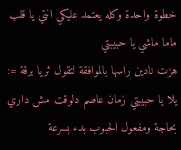خطوة واحدة وكله يعتمد عليكي انتي يا قلب ماما ماشي يا حبيبتي
هزت نادين راسها بالموافقة لتقول ثريا برقة =: يلا يا حبيبتي زمان عاصم دلوقت مش داري بحاجة ومفعول الحبوب بدء بسرعة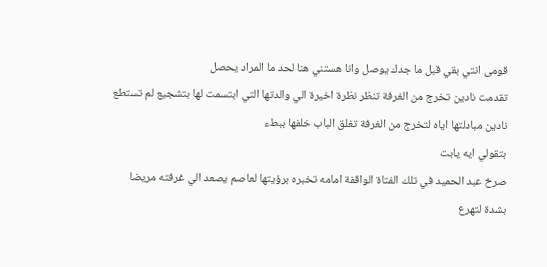قومى انتي بقي قبل ما جدك يوصل وانا هستني هنا لحد ما المراد يحصل
تقدمت نادين تخرج من الغرفة تنظر نظرة اخيرة الي والدتها التي ابتسمت لها بتشجيع لم تستطع نادين مبادلتها اياه لتخرج من الغرفة تغلق الباب خلفها ببطء
بتقولي ايه يابت
صرخ عبد الحميد في تلك الفتاة الواقفة امامه تخبره برؤيتها لعاصم يصعد الي غرفته مريضا بشدة لتهرع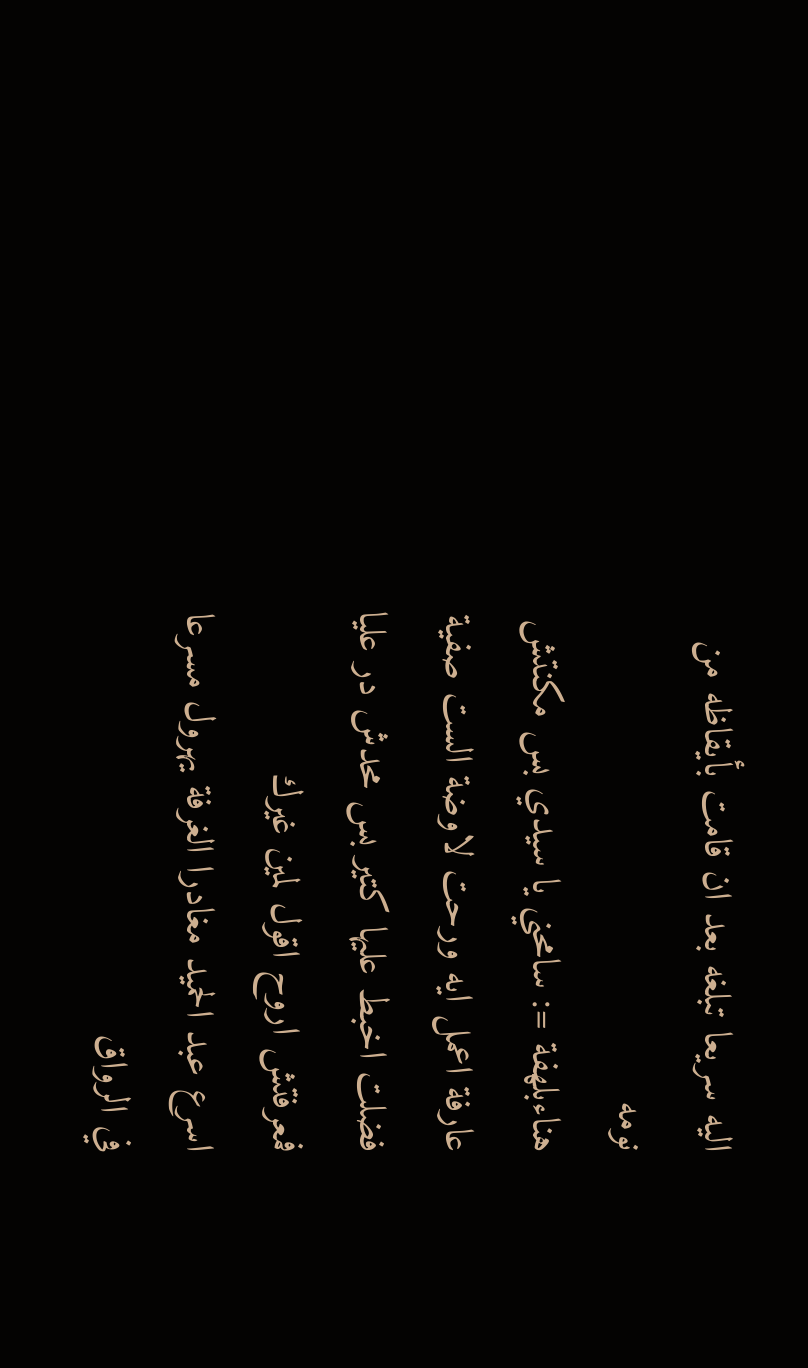اليه سريعا تبلغه بعد ان قامت بأيقاظه من نومه
هناءبلهفة =: سامحني يا سيدي بس مكنتش عارفة اعمل ايه ورحت لاوضة الست صفية فضلت اخبط عليها كتير بس محدش در عليا فمعرفتش اروح اقول لمين غيرك
اسرع عبد الحميد مغادرا الغرفة يهرول مسرعا في الرواق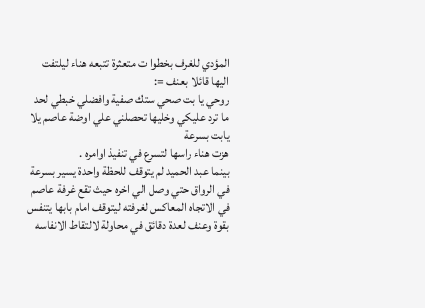المؤدي للغرف بخطوا ت متعثرة تتبعه هناء ليلتفت اليها قائلا بعنف =:
روحي يا بت صحي ستك صفية وافضلي خبطي لحد ما ترد عليكي وخليها تحصلني علي اوضة عاصم يلا يابت بسرعة
هزت هناء راسها لتسرع في تنفيذ اوامره .
بينما عبد الحميد لم يتوقف للحظة واحدة يسير بسرعة في الرواق حتي وصل الي اخره حيث تقع غرفة عاصم في الاتجاه المعاكس لغرفته ليتوقف امام بابها يتنفس بقوة وعنف لعدة دقائق في محاولة لالتقاط الانفاسه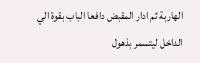الهاربة ثم ادار المقبض دافعا الباب بقوة الي الداخل ليتسمر بذهول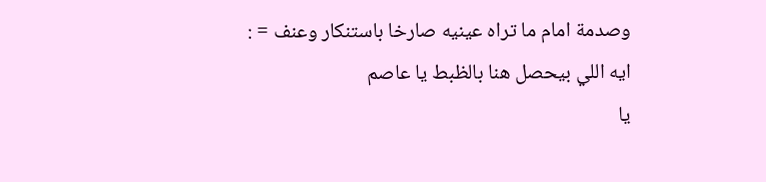وصدمة امام ما تراه عينيه صارخا باستنكار وعنف = :
ايه اللي بيحصل هنا بالظبط يا عاصم
يا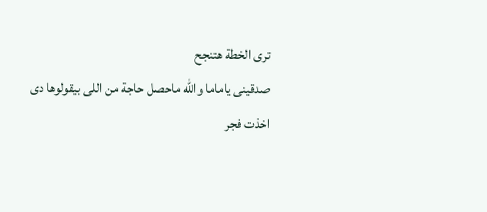ترى الخطة هتنجح
صدقينى ياماما والله ماحصل حاجة من اللى بيقولوها دى
اخذت فجر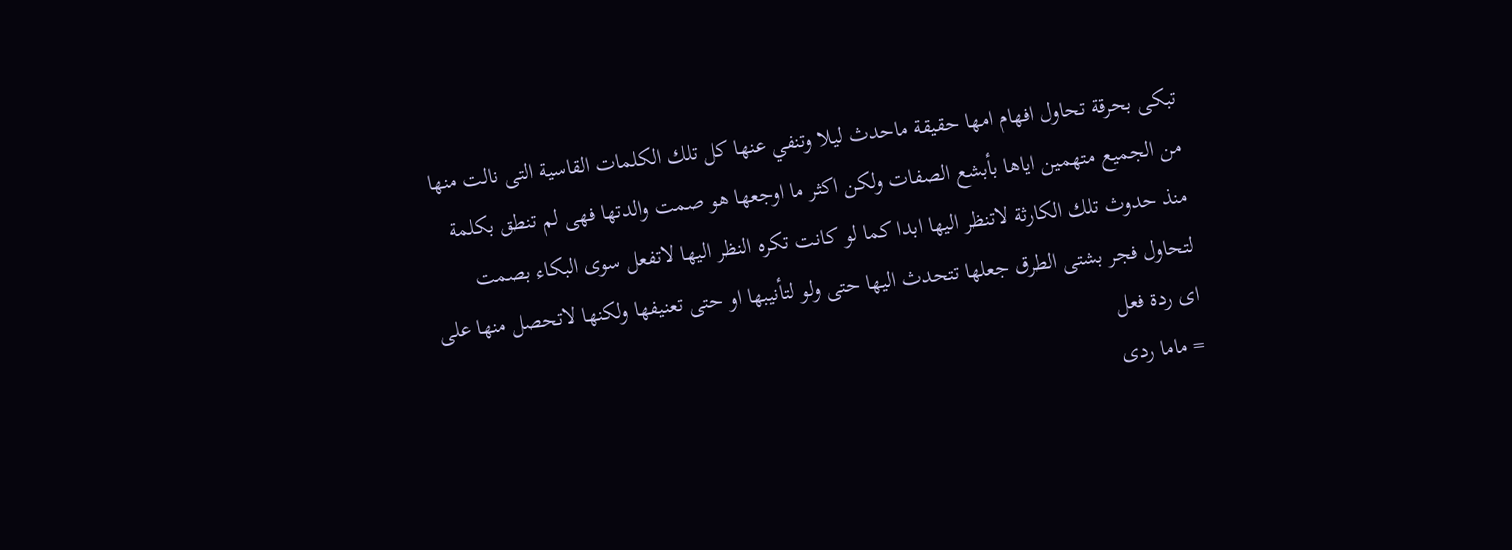تبكى بحرقة تحاول افهام امها حقيقة ماحدث ليلا وتنفي عنها كل تلك الكلمات القاسية التى نالت منها من الجميع متهمين اياها بأبشع الصفات ولكن اكثر ما اوجعها هو صمت والدتها فهى لم تنطق بكلمة منذ حدوث تلك الكارثة لاتنظر اليها ابدا كما لو كانت تكره النظر اليها لاتفعل سوى البكاء بصمت لتحاول فجر بشتى الطرق جعلها تتحدث اليها حتى ولو لتأنيبها او حتى تعنيفها ولكنها لاتحصل منها على اى ردة فعل
= ماما ردى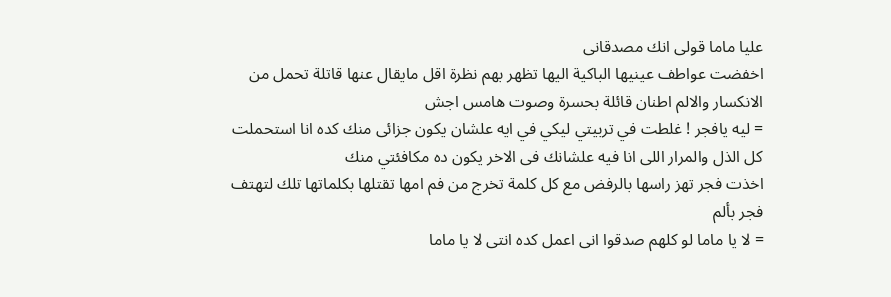عليا ماما قولى انك مصدقانى
اخفضت عواطف عينيها الباكية اليها تظهر بهم نظرة اقل مايقال عنها قاتلة تحمل من الانكسار والالم اطنان قائلة بحسرة وصوت هامس اجش
= ليه يافجر ! غلطت في تربيتي ليكي في ايه علشان يكون جزائى منك كده انا استحملت كل الذل والمرار اللى انا فيه علشانك فى الاخر يكون ده مكافئتي منك
اخذت فجر تهز راسها بالرفض مع كل كلمة تخرج من فم امها تقتلها بكلماتها تلك لتهتف فجر بألم
= لا يا ماما لو كلهم صدقوا انى اعمل كده انتى لا يا ماما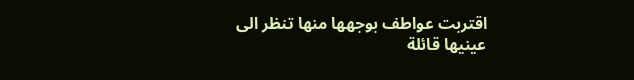اقتربت عواطف بوجهها منها تنظر الى عينيها قائلة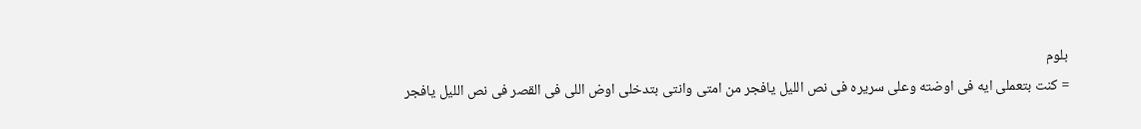بلوم
= كنت بتعملى ايه فى اوضته وعلى سريره فى نص الليل يافجر من امتى وانتى بتدخلى اوض اللى فى القصر فى نص الليل يافجر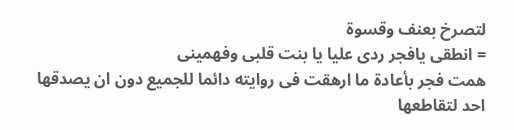لتصرخ بعنف وقسوة
= انطقى يافجر ردى عليا يا بنت قلبى وفهمينى
همت فجر بأعادة ما ارهقت فى روايته دائما للجميع دون ان يصدقها احد لتقاطعها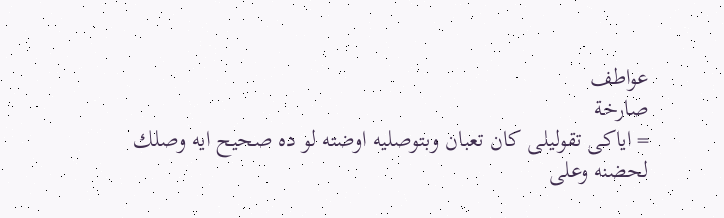عواطف
صارخة
= اياكى تقوليلى كان تعبان وبتوصليه اوضته لو ده صحيح ايه وصلك لحضنه وعلى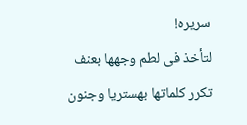سريره!
لتأخذ فى لطم وجهها بعنف تكرر كلماتها بهستريا وجنون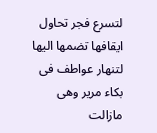لتسرع فجر تحاول ايقافها تضمها اليها لتنهار عواطف فى بكاء مرير وهى مازالت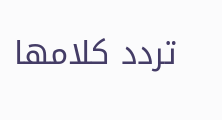تردد كلامها